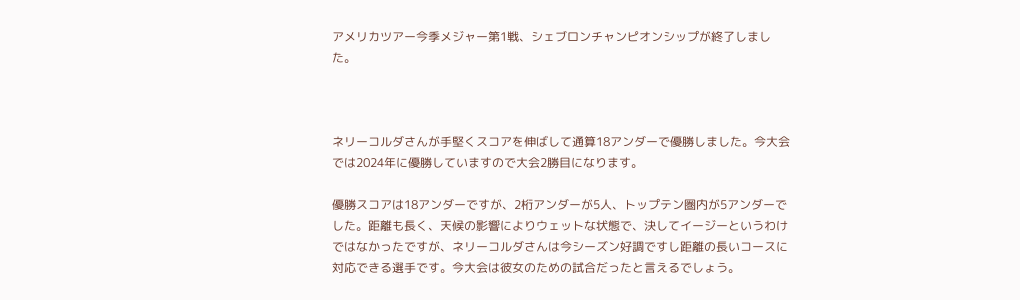アメリカツアー今季メジャー第1戦、シェブロンチャンピオンシップが終了しました。



ネリーコルダさんが手堅くスコアを伸ばして通算18アンダーで優勝しました。今大会では2024年に優勝していますので大会2勝目になります。

優勝スコアは18アンダーですが、2桁アンダーが5人、トップテン圏内が5アンダーでした。距離も長く、天候の影響によりウェットな状態で、決してイージーというわけではなかったですが、ネリーコルダさんは今シーズン好調ですし距離の長いコースに対応できる選手です。今大会は彼女のための試合だったと言えるでしょう。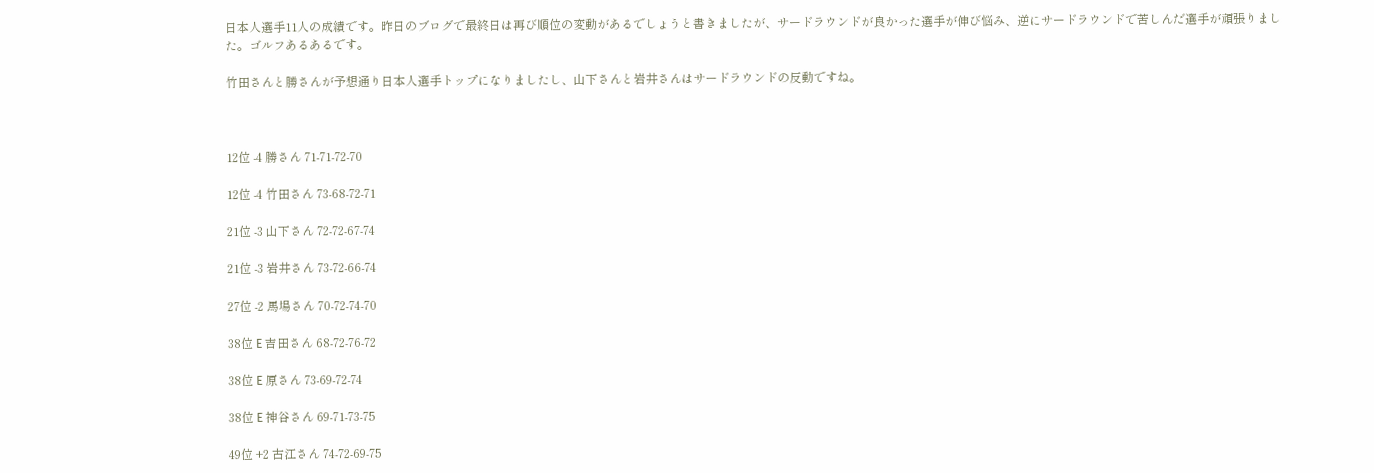日本人選手11人の成績です。昨日のブログで最終日は再び順位の変動があるでしょうと書きましたが、サードラウンドが良かった選手が伸び悩み、逆にサードラウンドで苦しんだ選手が頑張りました。ゴルフあるあるです。

竹田さんと勝さんが予想通り日本人選手トップになりましたし、山下さんと岩井さんはサードラウンドの反動ですね。



12位 -4 勝さん 71-71-72-70

12位 -4 竹田さん 73-68-72-71

21位 -3 山下さん 72-72-67-74

21位 -3 岩井さん 73-72-66-74

27位 -2 馬場さん 70-72-74-70

38位 E 吉田さん 68-72-76-72

38位 E 原さん 73-69-72-74

38位 E 神谷さん 69-71-73-75

49位 +2 古江さん 74-72-69-75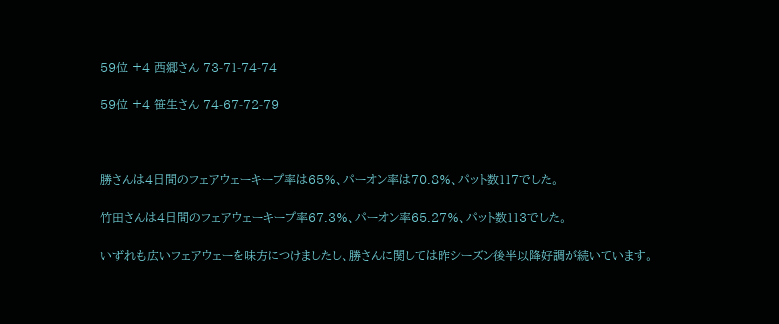59位 +4 西郷さん 73-71-74-74

59位 +4 笹生さん 74-67-72-79



勝さんは4日間のフェアウェーキープ率は65%、パーオン率は70.8%、パット数117でした。

竹田さんは4日間のフェアウェーキープ率67.3%、パーオン率65.27%、パット数113でした。

いずれも広いフェアウェーを味方につけましたし、勝さんに関しては昨シーズン後半以降好調が続いています。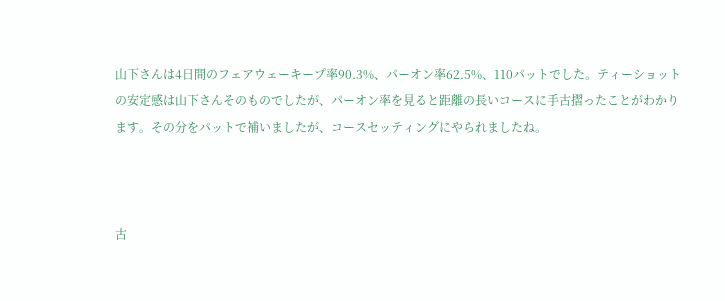山下さんは4日間のフェアウェーキープ率90.3%、パーオン率62.5%、110パットでした。ティーショットの安定感は山下さんそのものでしたが、パーオン率を見ると距離の長いコースに手古摺ったことがわかります。その分をパットで補いましたが、コースセッティングにやられましたね。



古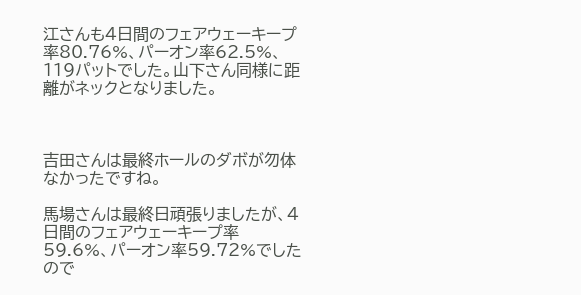江さんも4日間のフェアウェーキープ率80.76%、パーオン率62.5%、119パットでした。山下さん同様に距離がネックとなりました。



吉田さんは最終ホールのダボが勿体なかったですね。

馬場さんは最終日頑張りましたが、4日間のフェアウェーキープ率59.6%、パーオン率59.72%でしたので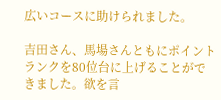広いコースに助けられました。

吉田さん、馬場さんともにポイントランクを80位台に上げることができました。欲を言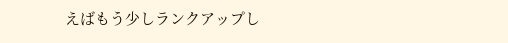えばもう少しランクアップし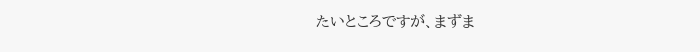たいところですが、まずま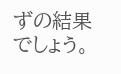ずの結果でしょう。